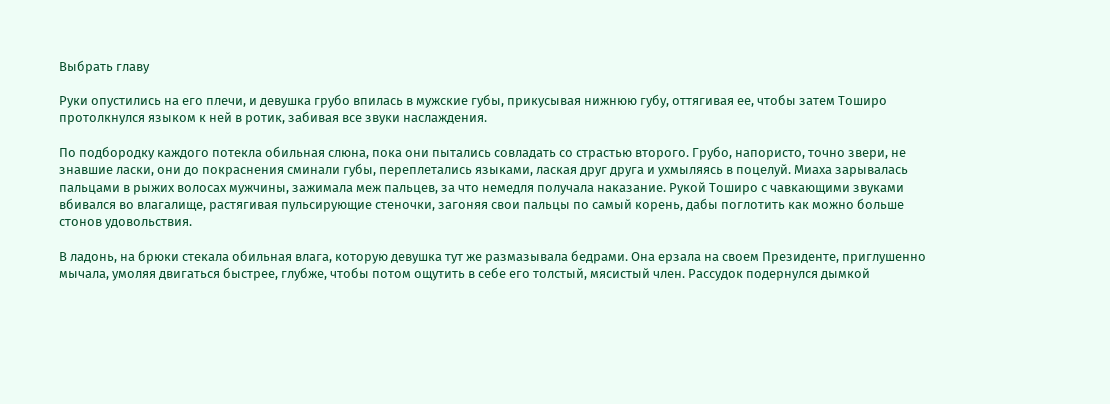Выбрать главу

Руки опустились на его плечи, и девушка грубо впилась в мужские губы, прикусывая нижнюю губу, оттягивая ее, чтобы затем Тоширо протолкнулся языком к ней в ротик, забивая все звуки наслаждения.

По подбородку каждого потекла обильная слюна, пока они пытались совладать со страстью второго. Грубо, напористо, точно звери, не знавшие ласки, они до покраснения сминали губы, переплетались языками, лаская друг друга и ухмыляясь в поцелуй. Миаха зарывалась пальцами в рыжих волосах мужчины, зажимала меж пальцев, за что немедля получала наказание. Рукой Тоширо с чавкающими звуками вбивался во влагалище, растягивая пульсирующие стеночки, загоняя свои пальцы по самый корень, дабы поглотить как можно больше стонов удовольствия.

В ладонь, на брюки стекала обильная влага, которую девушка тут же размазывала бедрами. Она ерзала на своем Президенте, приглушенно мычала, умоляя двигаться быстрее, глубже, чтобы потом ощутить в себе его толстый, мясистый член. Рассудок подернулся дымкой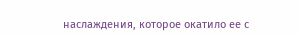наслаждения, которое окатило ее с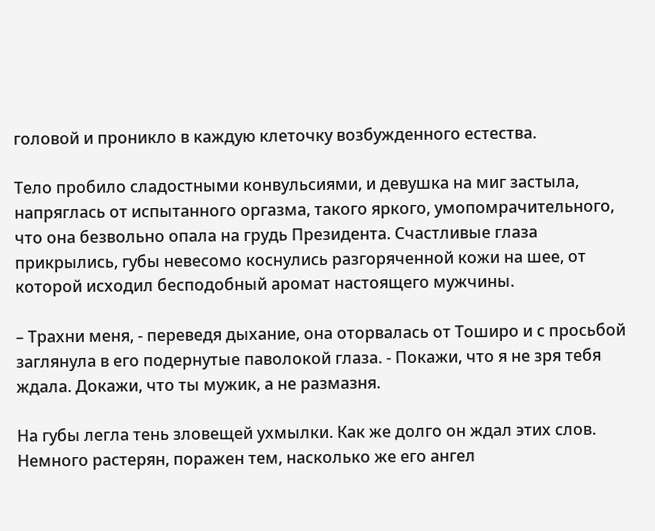головой и проникло в каждую клеточку возбужденного естества.

Тело пробило сладостными конвульсиями, и девушка на миг застыла, напряглась от испытанного оргазма, такого яркого, умопомрачительного, что она безвольно опала на грудь Президента. Счастливые глаза прикрылись, губы невесомо коснулись разгоряченной кожи на шее, от которой исходил бесподобный аромат настоящего мужчины.

– Трахни меня, - переведя дыхание, она оторвалась от Тоширо и с просьбой заглянула в его подернутые паволокой глаза. - Покажи, что я не зря тебя ждала. Докажи, что ты мужик, а не размазня.

На губы легла тень зловещей ухмылки. Как же долго он ждал этих слов. Немного растерян, поражен тем, насколько же его ангел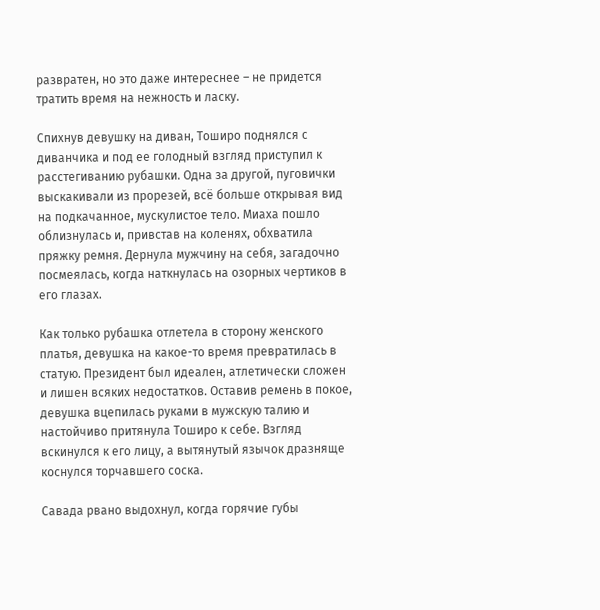развратен, но это даже интереснее – не придется тратить время на нежность и ласку.

Спихнув девушку на диван, Тоширо поднялся с диванчика и под ее голодный взгляд приступил к расстегиванию рубашки. Одна за другой, пуговички выскакивали из прорезей, всё больше открывая вид на подкачанное, мускулистое тело. Миаха пошло облизнулась и, привстав на коленях, обхватила пряжку ремня. Дернула мужчину на себя, загадочно посмеялась, когда наткнулась на озорных чертиков в его глазах.

Как только рубашка отлетела в сторону женского платья, девушка на какое-то время превратилась в статую. Президент был идеален, атлетически сложен и лишен всяких недостатков. Оставив ремень в покое, девушка вцепилась руками в мужскую талию и настойчиво притянула Тоширо к себе. Взгляд вскинулся к его лицу, а вытянутый язычок дразняще коснулся торчавшего соска.

Савада рвано выдохнул, когда горячие губы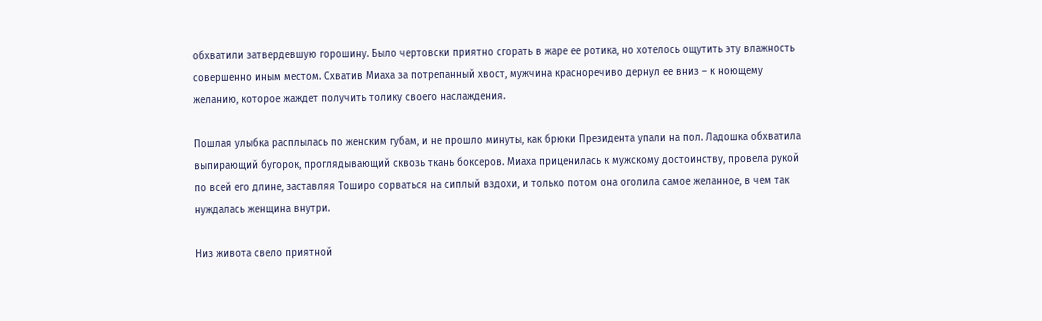обхватили затвердевшую горошину. Было чертовски приятно сгорать в жаре ее ротика, но хотелось ощутить эту влажность совершенно иным местом. Схватив Миаха за потрепанный хвост, мужчина красноречиво дернул ее вниз – к ноющему желанию, которое жаждет получить толику своего наслаждения.

Пошлая улыбка расплылась по женским губам, и не прошло минуты, как брюки Президента упали на пол. Ладошка обхватила выпирающий бугорок, проглядывающий сквозь ткань боксеров. Миаха приценилась к мужскому достоинству, провела рукой по всей его длине, заставляя Тоширо сорваться на сиплый вздохи, и только потом она оголила самое желанное, в чем так нуждалась женщина внутри.

Низ живота свело приятной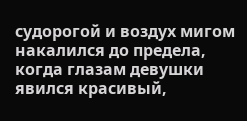судорогой и воздух мигом накалился до предела, когда глазам девушки явился красивый,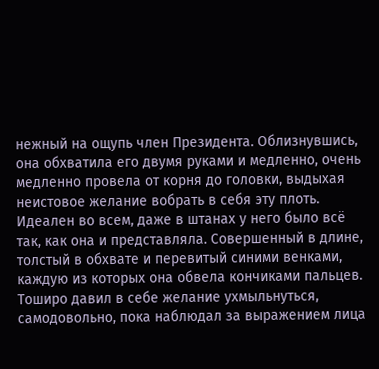нежный на ощупь член Президента. Облизнувшись, она обхватила его двумя руками и медленно, очень медленно провела от корня до головки, выдыхая неистовое желание вобрать в себя эту плоть. Идеален во всем, даже в штанах у него было всё так, как она и представляла. Совершенный в длине, толстый в обхвате и перевитый синими венками, каждую из которых она обвела кончиками пальцев. Тоширо давил в себе желание ухмыльнуться, самодовольно, пока наблюдал за выражением лица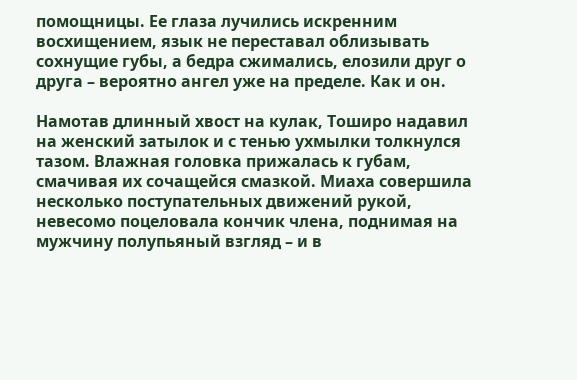помощницы. Ее глаза лучились искренним восхищением, язык не переставал облизывать сохнущие губы, а бедра сжимались, елозили друг о друга – вероятно ангел уже на пределе. Как и он.

Намотав длинный хвост на кулак, Тоширо надавил на женский затылок и с тенью ухмылки толкнулся тазом. Влажная головка прижалась к губам, смачивая их сочащейся смазкой. Миаха совершила несколько поступательных движений рукой, невесомо поцеловала кончик члена, поднимая на мужчину полупьяный взгляд – и в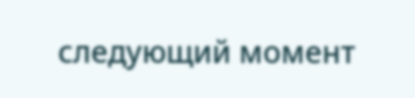следующий момент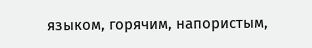языком, горячим, напористым,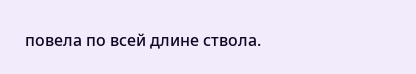повела по всей длине ствола.